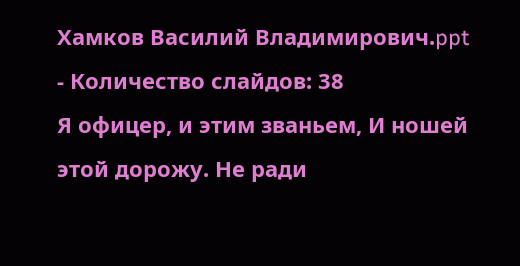Хамков Василий Владимирович.ppt
- Количество слайдов: 38
Я офицер, и этим званьем, И ношей этой дорожу. Не ради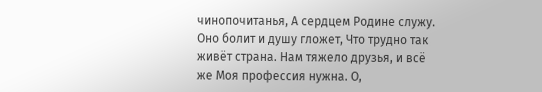чинопочитанья, А сердцем Родине служу. Оно болит и душу гложет, Что трудно так живёт страна. Нам тяжело друзья, и всё же Моя профессия нужна. О,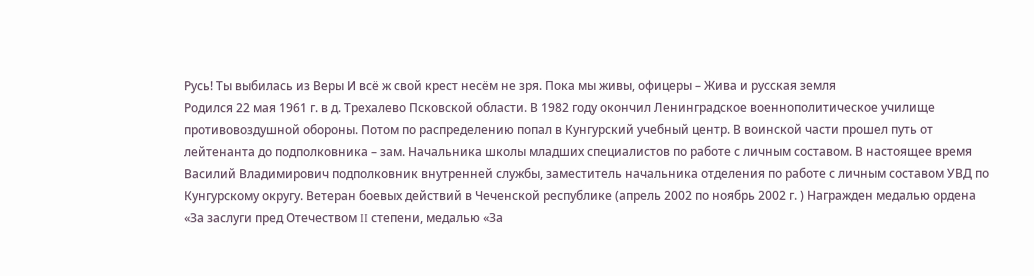Русь! Ты выбилась из Веры И всё ж свой крест несём не зря. Пока мы живы, офицеры – Жива и русская земля
Родился 22 мая 1961 г. в д. Трехалево Псковской области. В 1982 году окончил Ленинградское военнополитическое училище противовоздушной обороны. Потом по распределению попал в Кунгурский учебный центр. В воинской части прошел путь от лейтенанта до подполковника – зам. Начальника школы младших специалистов по работе с личным составом. В настоящее время Василий Владимирович подполковник внутренней службы, заместитель начальника отделения по работе с личным составом УВД по Кунгурскому округу. Ветеран боевых действий в Чеченской республике (апрель 2002 по ноябрь 2002 г. ) Награжден медалью ордена «За заслуги пред Отечеством II степени, медалью «За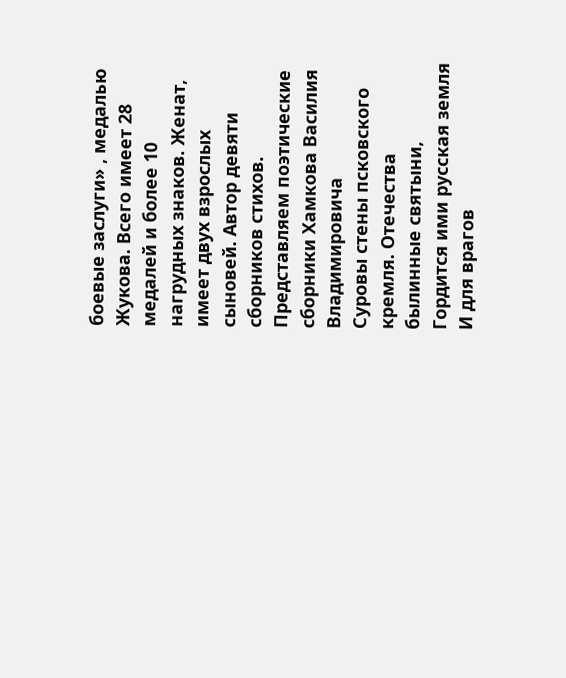боевые заслуги» , медалью Жукова. Всего имеет 28 медалей и более 10 нагрудных знаков. Женат, имеет двух взрослых сыновей. Автор девяти сборников стихов.
Представляем поэтические сборники Хамкова Василия Владимировича
Суровы стены псковского кремля. Отечества былинные святыни, Гордится ими русская земля И для врагов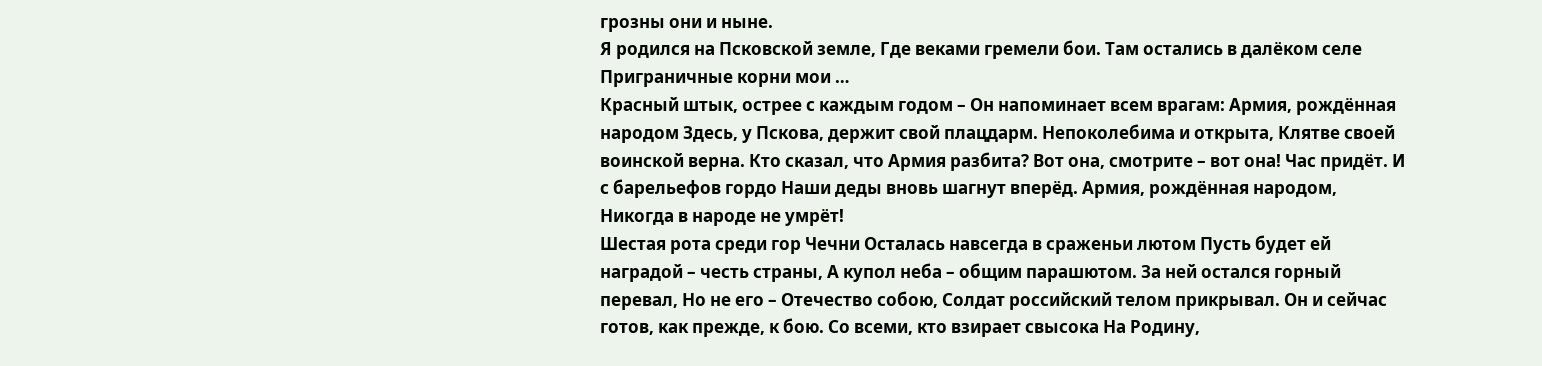грозны они и ныне.
Я родился на Псковской земле, Где веками гремели бои. Там остались в далёком селе Приграничные корни мои …
Красный штык, острее с каждым годом – Он напоминает всем врагам: Армия, рождённая народом Здесь, у Пскова, держит свой плацдарм. Непоколебима и открыта, Клятве своей воинской верна. Кто сказал, что Армия разбита? Вот она, смотрите – вот она! Час придёт. И с барельефов гордо Наши деды вновь шагнут вперёд. Армия, рождённая народом, Никогда в народе не умрёт!
Шестая рота среди гор Чечни Осталась навсегда в сраженьи лютом Пусть будет ей наградой – честь страны, А купол неба – общим парашютом. За ней остался горный перевал, Но не его – Отечество собою, Солдат российский телом прикрывал. Он и сейчас готов, как прежде, к бою. Со всеми, кто взирает свысока На Родину,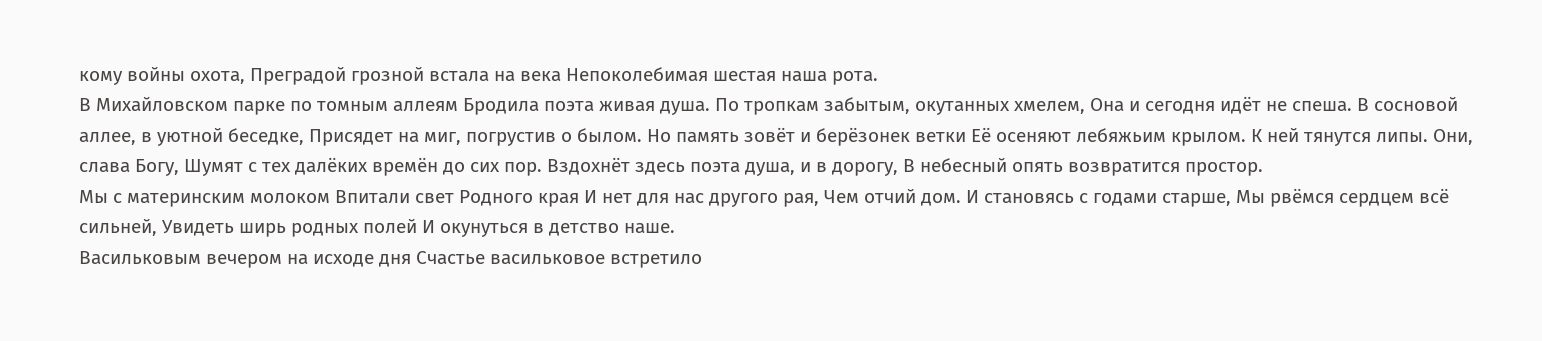кому войны охота, Преградой грозной встала на века Непоколебимая шестая наша рота.
В Михайловском парке по томным аллеям Бродила поэта живая душа. По тропкам забытым, окутанных хмелем, Она и сегодня идёт не спеша. В сосновой аллее, в уютной беседке, Присядет на миг, погрустив о былом. Но память зовёт и берёзонек ветки Её осеняют лебяжьим крылом. К ней тянутся липы. Они, слава Богу, Шумят с тех далёких времён до сих пор. Вздохнёт здесь поэта душа, и в дорогу, В небесный опять возвратится простор.
Мы с материнским молоком Впитали свет Родного края И нет для нас другого рая, Чем отчий дом. И становясь с годами старше, Мы рвёмся сердцем всё сильней, Увидеть ширь родных полей И окунуться в детство наше.
Васильковым вечером на исходе дня Счастье васильковое встретило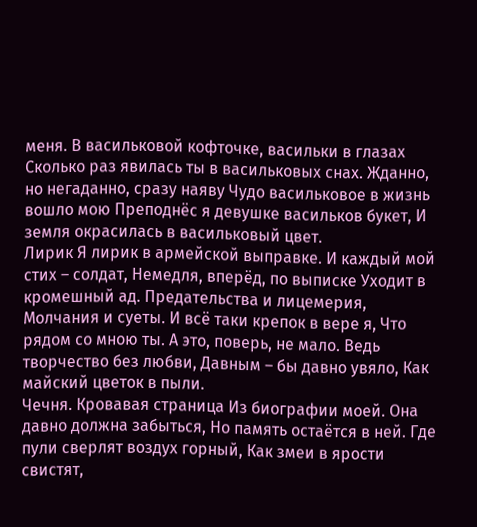меня. В васильковой кофточке, васильки в глазах Сколько раз явилась ты в васильковых снах. Жданно, но негаданно, сразу наяву Чудо васильковое в жизнь вошло мою Преподнёс я девушке васильков букет, И земля окрасилась в васильковый цвет.
Лирик Я лирик в армейской выправке. И каждый мой стих – солдат, Немедля, вперёд, по выписке Уходит в кромешный ад. Предательства и лицемерия, Молчания и суеты. И всё таки крепок в вере я, Что рядом со мною ты. А это, поверь, не мало. Ведь творчество без любви, Давным – бы давно увяло, Как майский цветок в пыли.
Чечня. Кровавая страница Из биографии моей. Она давно должна забыться, Но память остаётся в ней. Где пули сверлят воздух горный, Как змеи в ярости свистят,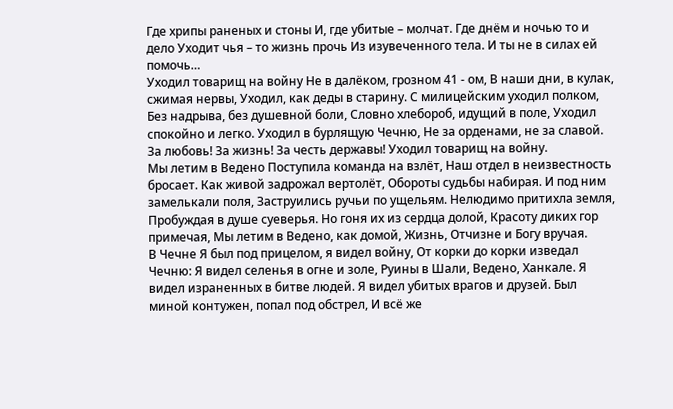Где хрипы раненых и стоны И, где убитые – молчат. Где днём и ночью то и дело Уходит чья – то жизнь прочь Из изувеченного тела. И ты не в силах ей помочь…
Уходил товарищ на войну Не в далёком, грозном 41 - ом, В наши дни, в кулак, сжимая нервы, Уходил, как деды в старину. С милицейским уходил полком, Без надрыва, без душевной боли, Словно хлебороб, идущий в поле, Уходил спокойно и легко. Уходил в бурлящую Чечню, Не за орденами, не за славой. За любовь! За жизнь! За честь державы! Уходил товарищ на войну.
Мы летим в Ведено Поступила команда на взлёт, Наш отдел в неизвестность бросает. Как живой задрожал вертолёт, Обороты судьбы набирая. И под ним замелькали поля, Заструились ручьи по ущельям. Нелюдимо притихла земля, Пробуждая в душе суеверья. Но гоня их из сердца долой, Красоту диких гор примечая, Мы летим в Ведено, как домой, Жизнь, Отчизне и Богу вручая.
В Чечне Я был под прицелом, я видел войну, От корки до корки изведал Чечню: Я видел селенья в огне и золе, Руины в Шали, Ведено, Ханкале. Я видел израненных в битве людей. Я видел убитых врагов и друзей. Был миной контужен, попал под обстрел, И всё же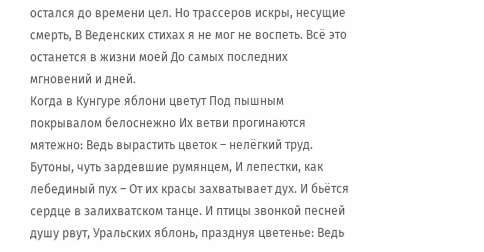остался до времени цел. Но трассеров искры, несущие смерть, В Веденских стихах я не мог не воспеть. Всё это останется в жизни моей До самых последних мгновений и дней.
Когда в Кунгуре яблони цветут Под пышным покрывалом белоснежно Их ветви прогинаются мятежно: Ведь вырастить цветок – нелёгкий труд. Бутоны, чуть зардевшие румянцем, И лепестки, как лебединый пух – От их красы захватывает дух. И бьётся сердце в залихватском танце. И птицы звонкой песней душу рвут, Уральских яблонь, празднуя цветенье: Ведь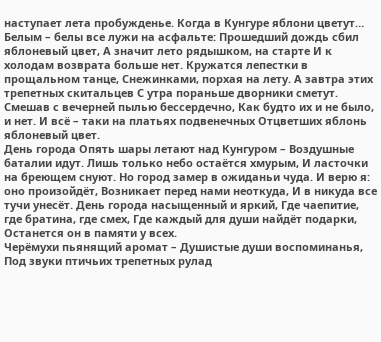наступает лета пробужденье. Когда в Кунгуре яблони цветут…
Белым – белы все лужи на асфальте: Прошедший дождь сбил яблоневый цвет, А значит лето рядышком, на старте И к холодам возврата больше нет. Кружатся лепестки в прощальном танце, Снежинками, порхая на лету. А завтра этих трепетных скитальцев С утра пораньше дворники сметут. Смешав с вечерней пылью бессердечно, Как будто их и не было, и нет. И всё – таки на платьях подвенечных Отцветших яблонь яблоневый цвет.
День города Опять шары летают над Кунгуром – Воздушные баталии идут. Лишь только небо остаётся хмурым, И ласточки на бреющем снуют. Но город замер в ожиданьи чуда. И верю я: оно произойдёт, Возникает перед нами неоткуда, И в никуда все тучи унесёт. День города насыщенный и яркий, Где чаепитие, где братина, где смех, Где каждый для души найдёт подарки, Останется он в памяти у всех.
Черёмухи пьянящий аромат – Душистые души воспоминанья, Под звуки птичьих трепетных рулад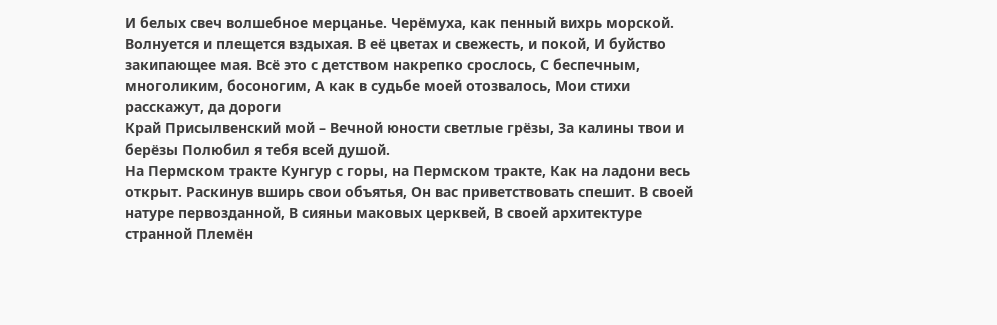И белых свеч волшебное мерцанье. Черёмуха, как пенный вихрь морской. Волнуется и плещется вздыхая. В её цветах и свежесть, и покой, И буйство закипающее мая. Всё это с детством накрепко срослось, С беспечным, многоликим, босоногим, А как в судьбе моей отозвалось, Мои стихи расскажут, да дороги
Край Присылвенский мой – Вечной юности светлые грёзы, За калины твои и берёзы Полюбил я тебя всей душой.
На Пермском тракте Кунгур с горы, на Пермском тракте, Как на ладони весь открыт. Раскинув вширь свои объятья, Он вас приветствовать спешит. В своей натуре первозданной, В сияньи маковых церквей, В своей архитектуре странной Племён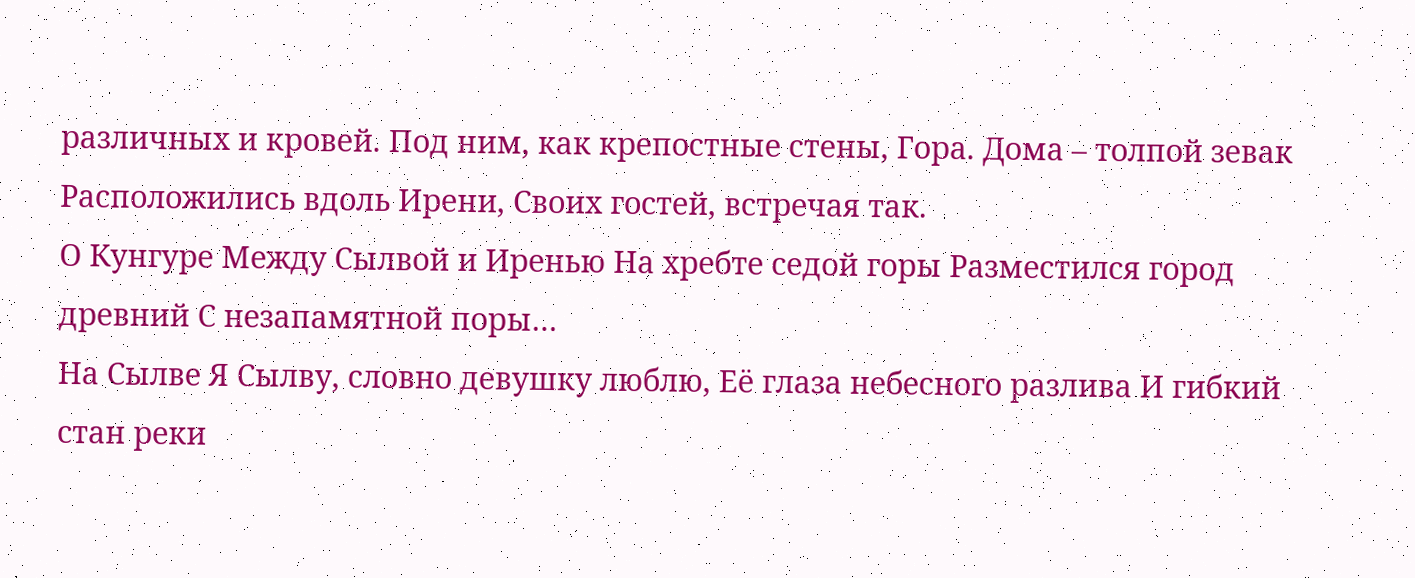различных и кровей. Под ним, как крепостные стены, Гора. Дома – толпой зевак Расположились вдоль Ирени, Своих гостей, встречая так.
О Кунгуре Между Сылвой и Иренью На хребте седой горы Разместился город древний С незапамятной поры…
На Сылве Я Сылву, словно девушку люблю, Её глаза небесного разлива И гибкий стан реки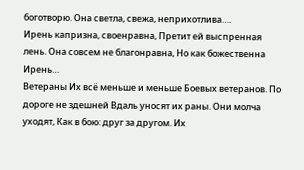боготворю. Она светла, свежа, неприхотлива….
Ирень капризна, своенравна, Претит ей выспренная лень. Она совсем не благонравна, Но как божественна Ирень…
Ветераны Их всё меньше и меньше Боевых ветеранов. По дороге не здешней Вдаль уносят их раны. Они молча уходят, Как в бою: друг за другом. Их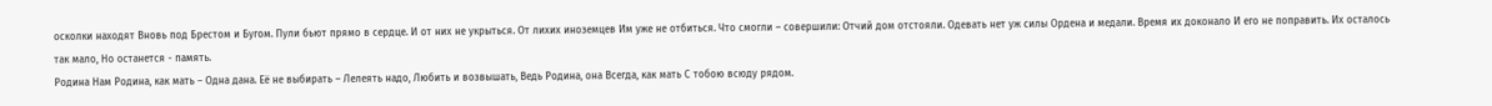осколки находят Вновь под Брестом и Бугом. Пули бьют прямо в сердце. И от них не укрыться. От лихих иноземцев Им уже не отбиться. Что смогли – совершили: Отчий дом отстояли. Одевать нет уж силы Ордена и медали. Время их доконало И его не поправить. Их осталось так мало, Но останется - память.
Родина Нам Родина, как мать – Одна дана. Её не выбирать – Лелеять надо, Любить и возвышать, Ведь Родина, она Всегда, как мать С тобою всюду рядом.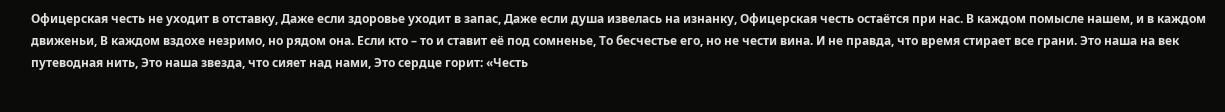Офицерская честь не уходит в отставку, Даже если здоровье уходит в запас, Даже если душа извелась на изнанку, Офицерская честь остаётся при нас. В каждом помысле нашем, и в каждом движеньи, В каждом вздохе незримо, но рядом она. Если кто – то и ставит её под сомненье, То бесчестье его, но не чести вина. И не правда, что время стирает все грани. Это наша на век путеводная нить, Это наша звезда, что сияет над нами, Это сердце горит: «Честь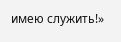имею служить!»